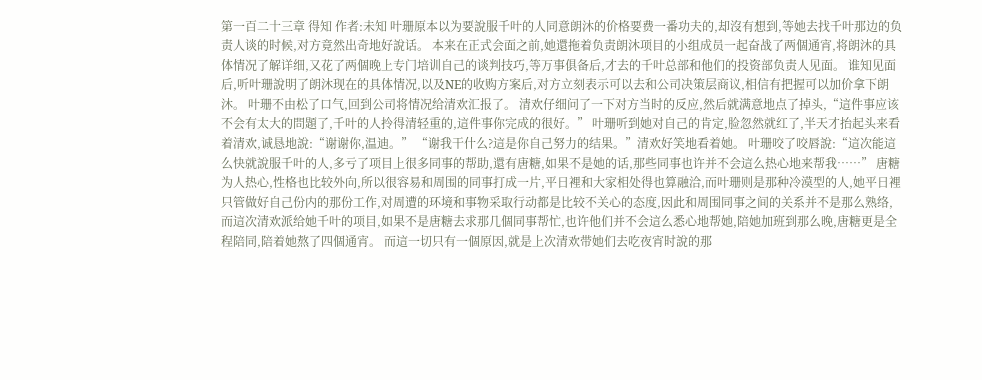第一百二十三章 得知 作者:未知 叶珊原本以为要說服千叶的人同意朗沐的价格要费一番功夫的,却沒有想到,等她去找千叶那边的负责人谈的时候,对方竟然出奇地好說话。 本来在正式会面之前,她還拖着负责朗沐项目的小组成员一起奋战了两個通宵,将朗沐的具体情况了解详细,又花了两個晚上专门培训自己的谈判技巧,等万事俱备后,才去的千叶总部和他们的投资部负责人见面。 谁知见面后,听叶珊說明了朗沐现在的具体情况,以及NE的收购方案后,对方立刻表示可以去和公司决策层商议,相信有把握可以加价拿下朗沐。 叶珊不由松了口气,回到公司将情况给清欢汇报了。 清欢仔细问了一下对方当时的反应,然后就满意地点了掉头,“這件事应该不会有太大的問題了,千叶的人拎得清轻重的,這件事你完成的很好。” 叶珊听到她对自己的肯定,脸忽然就红了,半天才抬起头来看着清欢,诚恳地說:“谢谢你,温迪。” “谢我干什么?這是你自己努力的结果。”清欢好笑地看着她。 叶珊咬了咬唇說:“這次能這么快就說服千叶的人,多亏了项目上很多同事的帮助,還有唐糖,如果不是她的话,那些同事也许并不会這么热心地来帮我……” 唐糖为人热心,性格也比较外向,所以很容易和周围的同事打成一片,平日裡和大家相处得也算融洽,而叶珊则是那种冷漠型的人,她平日裡只管做好自己份内的那份工作,对周遭的环境和事物采取行动都是比较不关心的态度,因此和周围同事之间的关系并不是那么熟络,而這次清欢派给她千叶的项目,如果不是唐糖去求那几個同事帮忙,也许他们并不会這么悉心地帮她,陪她加班到那么晚,唐糖更是全程陪同,陪着她熬了四個通宵。 而這一切只有一個原因,就是上次清欢带她们去吃夜宵时說的那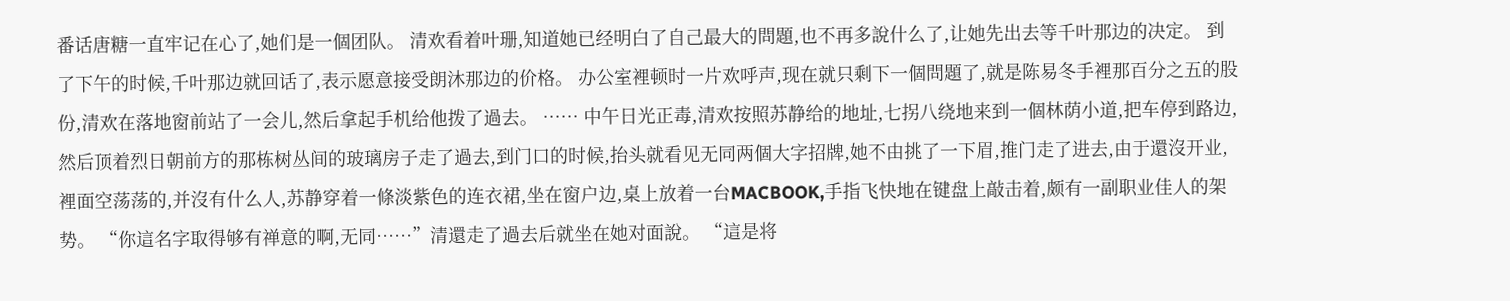番话唐糖一直牢记在心了,她们是一個团队。 清欢看着叶珊,知道她已经明白了自己最大的問題,也不再多說什么了,让她先出去等千叶那边的决定。 到了下午的时候,千叶那边就回话了,表示愿意接受朗沐那边的价格。 办公室裡顿时一片欢呼声,现在就只剩下一個問題了,就是陈易冬手裡那百分之五的股份,清欢在落地窗前站了一会儿,然后拿起手机给他拨了過去。 …… 中午日光正毒,清欢按照苏静给的地址,七拐八绕地来到一個林荫小道,把车停到路边,然后顶着烈日朝前方的那栋树丛间的玻璃房子走了過去,到门口的时候,抬头就看见无同两個大字招牌,她不由挑了一下眉,推门走了进去,由于還沒开业,裡面空荡荡的,并沒有什么人,苏静穿着一條淡紫色的连衣裙,坐在窗户边,桌上放着一台MACBOOK,手指飞快地在键盘上敲击着,颇有一副职业佳人的架势。 “你這名字取得够有禅意的啊,无同……”清還走了過去后就坐在她对面說。 “這是将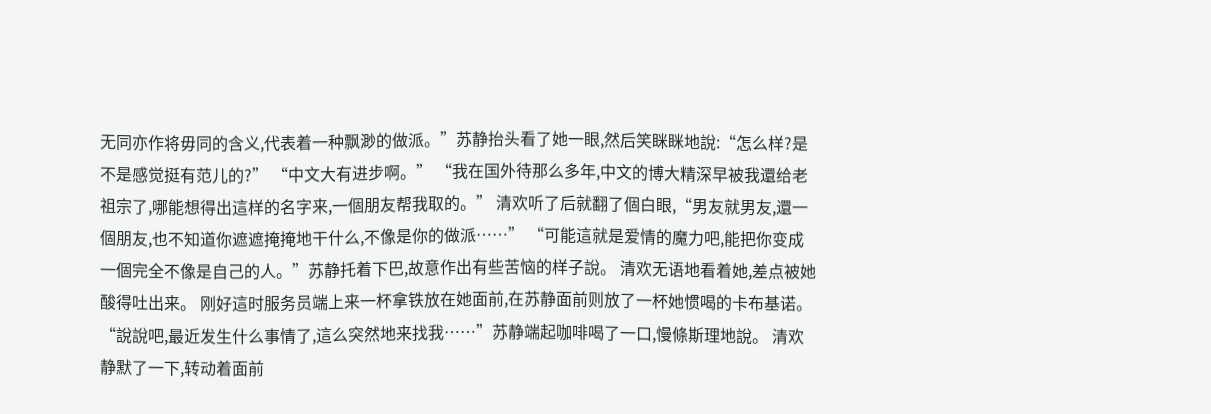无同亦作将毋同的含义,代表着一种飘渺的做派。”苏静抬头看了她一眼,然后笑眯眯地說:“怎么样?是不是感觉挺有范儿的?” “中文大有进步啊。” “我在国外待那么多年,中文的博大精深早被我還给老祖宗了,哪能想得出這样的名字来,一個朋友帮我取的。” 清欢听了后就翻了個白眼,“男友就男友,還一個朋友,也不知道你遮遮掩掩地干什么,不像是你的做派……” “可能這就是爱情的魔力吧,能把你变成一個完全不像是自己的人。”苏静托着下巴,故意作出有些苦恼的样子說。 清欢无语地看着她,差点被她酸得吐出来。 刚好這时服务员端上来一杯拿铁放在她面前,在苏静面前则放了一杯她惯喝的卡布基诺。 “說說吧,最近发生什么事情了,這么突然地来找我……”苏静端起咖啡喝了一口,慢條斯理地說。 清欢静默了一下,转动着面前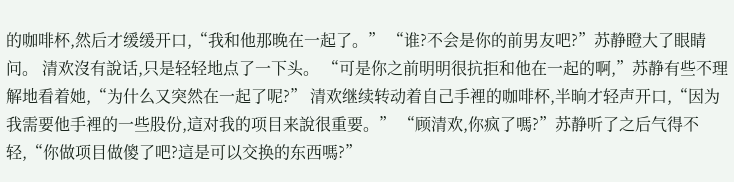的咖啡杯,然后才缓缓开口,“我和他那晚在一起了。” “谁?不会是你的前男友吧?”苏静瞪大了眼睛问。 清欢沒有說话,只是轻轻地点了一下头。 “可是你之前明明很抗拒和他在一起的啊,”苏静有些不理解地看着她,“为什么又突然在一起了呢?” 清欢继续转动着自己手裡的咖啡杯,半晌才轻声开口,“因为我需要他手裡的一些股份,這对我的项目来說很重要。” “顾清欢,你疯了嗎?”苏静听了之后气得不轻,“你做项目做傻了吧?這是可以交换的东西嗎?”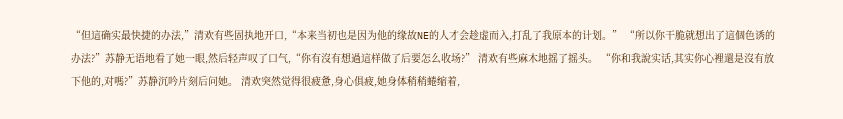“但這确实最快捷的办法,”清欢有些固执地开口,“本来当初也是因为他的缘故NE的人才会趁虚而入,打乱了我原本的计划。” “所以你干脆就想出了這個色诱的办法?”苏静无语地看了她一眼,然后轻声叹了口气,“你有沒有想過這样做了后要怎么收场?” 清欢有些麻木地摇了摇头。 “你和我說实话,其实你心裡還是沒有放下他的,对嗎?”苏静沉吟片刻后问她。 清欢突然觉得很疲惫,身心俱疲,她身体稍稍蜷缩着,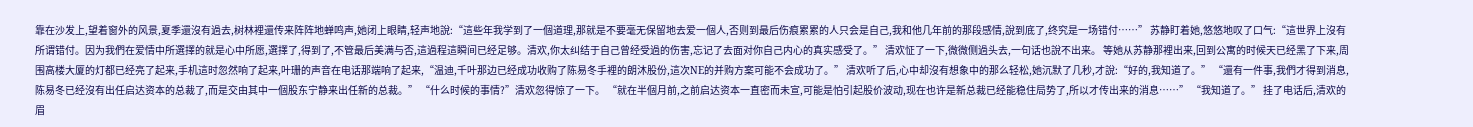靠在沙发上,望着窗外的风景,夏季還沒有過去,树林裡還传来阵阵地蝉鸣声,她闭上眼睛,轻声地說:“這些年我学到了一個道理,那就是不要毫无保留地去爱一個人,否则到最后伤痕累累的人只会是自己,我和他几年前的那段感情,說到底了,终究是一场错付……” 苏静盯着她,悠悠地叹了口气:“這世界上沒有所谓错付。因为我們在爱情中所選擇的就是心中所愿,選擇了,得到了,不管最后美满与否,這過程這瞬间已经足够。清欢,你太纠结于自己曾经受過的伤害,忘记了去面对你自己内心的真实感受了。” 清欢怔了一下,微微侧過头去,一句话也說不出来。 等她从苏静那裡出来,回到公寓的时候天已经黑了下来,周围高楼大厦的灯都已经亮了起来,手机這时忽然响了起来,叶珊的声音在电话那端响了起来,“温迪,千叶那边已经成功收购了陈易冬手裡的朗沐股份,這次NE的并购方案可能不会成功了。” 清欢听了后,心中却沒有想象中的那么轻松,她沉默了几秒,才說:“好的,我知道了。” “還有一件事,我們才得到消息,陈易冬已经沒有出任启达资本的总裁了,而是交由其中一個股东宁静来出任新的总裁。” “什么时候的事情?”清欢忽得惊了一下。 “就在半個月前,之前启达资本一直密而未宣,可能是怕引起股价波动,现在也许是新总裁已经能稳住局势了,所以才传出来的消息……” “我知道了。” 挂了电话后,清欢的眉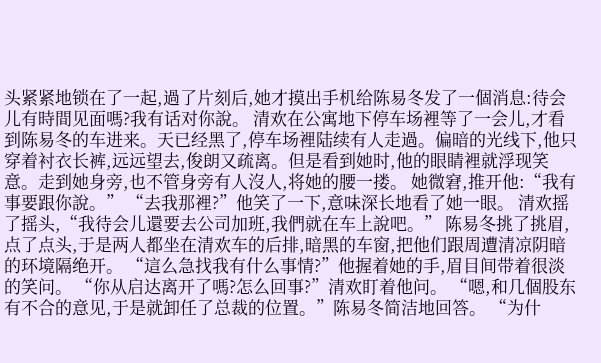头紧紧地锁在了一起,過了片刻后,她才摸出手机给陈易冬发了一個消息:待会儿有時間见面嗎?我有话对你說。 清欢在公寓地下停车场裡等了一会儿,才看到陈易冬的车进来。天已经黑了,停车场裡陆续有人走過。偏暗的光线下,他只穿着衬衣长裤,远远望去,俊朗又疏离。但是看到她时,他的眼睛裡就浮现笑意。走到她身旁,也不管身旁有人沒人,将她的腰一搂。 她微窘,推开他:“我有事要跟你說。” “去我那裡?”他笑了一下,意味深长地看了她一眼。 清欢摇了摇头,“我待会儿還要去公司加班,我們就在车上說吧。” 陈易冬挑了挑眉,点了点头,于是两人都坐在清欢车的后排,暗黑的车窗,把他们跟周遭清凉阴暗的环境隔绝开。 “這么急找我有什么事情?”他握着她的手,眉目间带着很淡的笑问。 “你从启达离开了嗎?怎么回事?”清欢盯着他问。 “嗯,和几個股东有不合的意见,于是就卸任了总裁的位置。”陈易冬简洁地回答。 “为什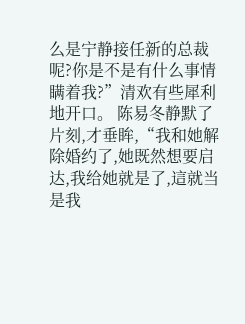么是宁静接任新的总裁呢?你是不是有什么事情瞒着我?”清欢有些犀利地开口。 陈易冬静默了片刻,才垂眸,“我和她解除婚约了,她既然想要启达,我给她就是了,這就当是我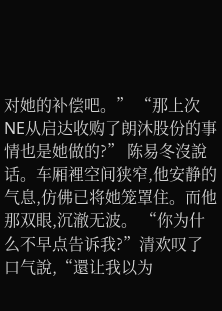对她的补偿吧。” “那上次NE从启达收购了朗沐股份的事情也是她做的?” 陈易冬沒說话。车厢裡空间狭窄,他安静的气息,仿佛已将她笼罩住。而他那双眼,沉澈无波。 “你为什么不早点告诉我?”清欢叹了口气說,“還让我以为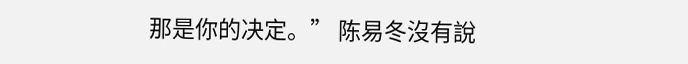那是你的决定。” 陈易冬沒有說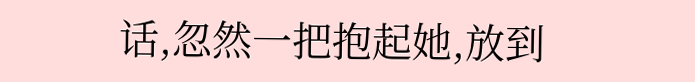话,忽然一把抱起她,放到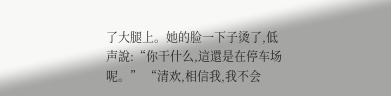了大腿上。她的脸一下子烫了,低声說:“你干什么,這還是在停车场呢。” “清欢,相信我,我不会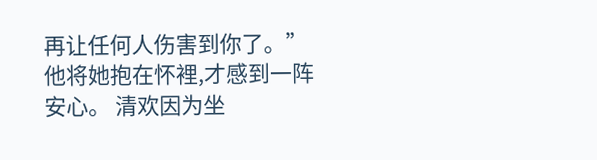再让任何人伤害到你了。”他将她抱在怀裡,才感到一阵安心。 清欢因为坐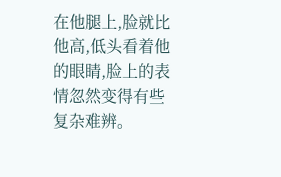在他腿上,脸就比他高,低头看着他的眼睛,脸上的表情忽然变得有些复杂难辨。